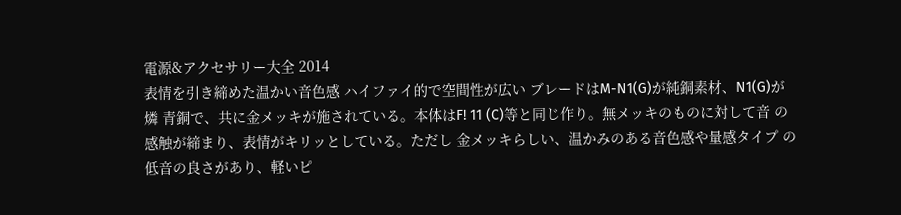電源&アクセサリー大全 2014
表情を引き締めた温かい音色感 ハイファイ的で空間性が広い ブレードはM-N1(G)が純銅素材、N1(G)が燐 青銅で、共に金メッキが施されている。本体はF! 11 (C)等と同じ作り。無メッキのものに対して音 の感触が締まり、表情がキリッとしている。ただし 金メッキらしい、温かみのある音色感や量感タイプ の低音の良さがあり、軽いピ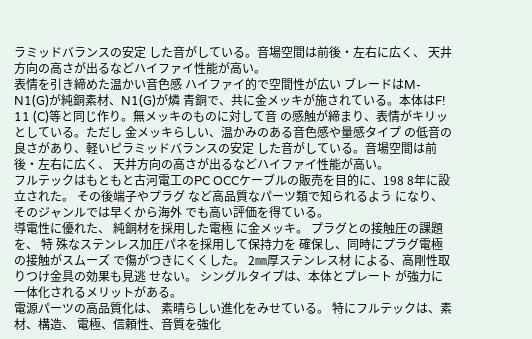ラミッドバランスの安定 した音がしている。音場空間は前後・左右に広く、 天井方向の高さが出るなどハイファイ性能が高い。
表情を引き締めた温かい音色感 ハイファイ的で空間性が広い ブレードはM-N1(G)が純銅素材、N1(G)が燐 青銅で、共に金メッキが施されている。本体はF! 11 (C)等と同じ作り。無メッキのものに対して音 の感触が締まり、表情がキリッとしている。ただし 金メッキらしい、温かみのある音色感や量感タイプ の低音の良さがあり、軽いピラミッドバランスの安定 した音がしている。音場空間は前後・左右に広く、 天井方向の高さが出るなどハイファイ性能が高い。
フルテックはもともと古河電工のPC OCCケーブルの販売を目的に、198 8年に設立された。 その後端子やプラグ など高品質なパーツ類で知られるよう になり、そのジャンルでは早くから海外 でも高い評価を得ている。
導電性に優れた、 純銅材を採用した電極 に金メッキ。 プラグとの接触圧の課題を、 特 殊なステンレス加圧パネを採用して保持力を 確保し、同時にプラグ電極の接触がスムーズ で傷がつきにくくした。 2㎜厚ステンレス材 による、高剛性取りつけ金具の効果も見逃 せない。 シングルタイプは、本体とプレート が強力に一体化されるメリットがある。
電源パーツの高品質化は、 素晴らしい進化をみせている。 特にフルテックは、素材、構造、 電極、信頼性、音質を強化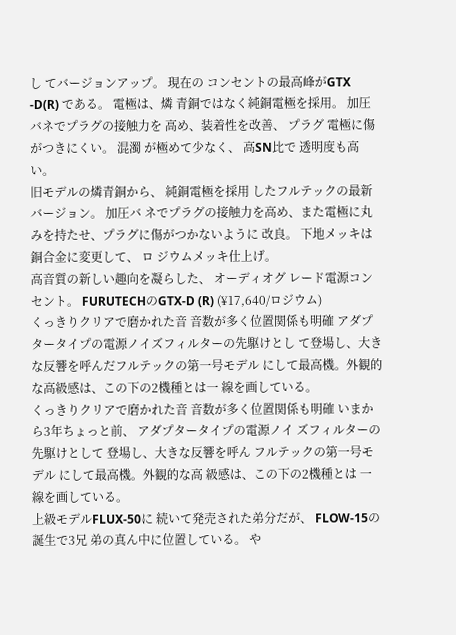し てバージョンアップ。 現在の コンセントの最高峰がGTX -D(R) である。 電極は、燐 青銅ではなく純銅電極を採用。 加圧バネでプラグの接触力を 高め、装着性を改善、 プラグ 電極に傷がつきにくい。 混濁 が極めて少なく、 高SN比で 透明度も高い。
旧モデルの燐青銅から、 純銅電極を採用 したフルテックの最新バージョン。 加圧バ ネでプラグの接触力を高め、また電極に丸 みを持たせ、プラグに傷がつかないように 改良。 下地メッキは銅合金に変更して、 ロ ジウムメッキ仕上げ。
高音質の新しい趣向を凝らした、 オーディオグ レード電源コンセント。 FURUTECHのGTX-D (R) (¥17,640/ロジウム)
くっきりクリアで磨かれた音 音数が多く位置関係も明確 アダプタータイプの電源ノイズフィルターの先駆けとし て登場し、大きな反響を呼んだフルテックの第一号モデル にして最高機。外観的な高級感は、この下の2機種とは一 線を画している。
くっきりクリアで磨かれた音 音数が多く位置関係も明確 いまから3年ちょっと前、 アダプタータイプの電源ノイ ズフィルターの先駆けとして 登場し、大きな反響を呼ん フルテックの第一号モデル にして最高機。外観的な高 級感は、この下の2機種とは 一線を画している。
上級モデルFLUX-50に 続いて発売された弟分だが、 FLOW-15の誕生で3兄 弟の真ん中に位置している。 や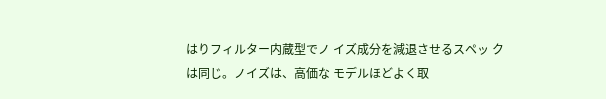はりフィルター内蔵型でノ イズ成分を減退させるスペッ クは同じ。ノイズは、高価な モデルほどよく取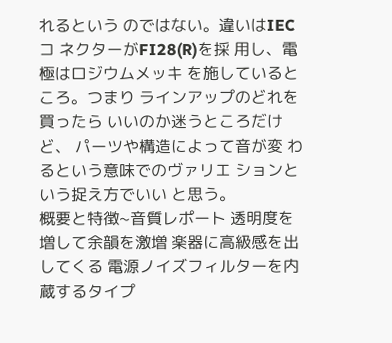れるという のではない。違いはIECコ ネクターがFI28(R)を採 用し、電極はロジウムメッキ を施しているところ。つまり ラインアップのどれを買ったら いいのか迷うところだけど、 パーツや構造によって音が変 わるという意味でのヴァリエ ションという捉え方でいい と思う。
概要と特徴~音質レポート 透明度を増して余韻を激増 楽器に高級感を出してくる 電源ノイズフィルターを内 蔵するタイプ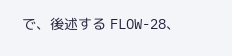で、後述する FLOW-28、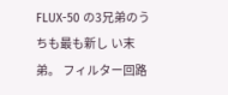FLUX-50 の3兄弟のうちも最も新し い末弟。 フィルター回路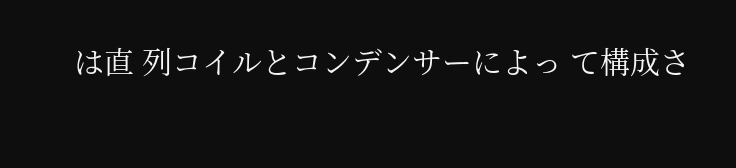は直 列コイルとコンデンサーによっ て構成さ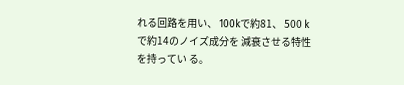れる回路を用い、 100kで約81、 500 kで約14のノイズ成分を 減衰させる特性を持ってい る。